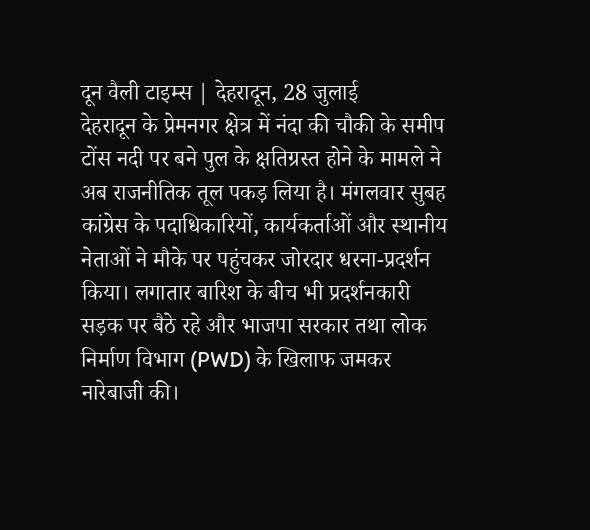दून वैली टाइम्स | देहरादून, 28 जुलाई
देहरादून के प्रेमनगर क्षेत्र में नंदा की चौकी के समीप टोंस नदी पर बने पुल के क्षतिग्रस्त होने के मामले ने अब राजनीतिक तूल पकड़ लिया है। मंगलवार सुबह कांग्रेस के पदाधिकारियों, कार्यकर्ताओं और स्थानीय नेताओं ने मौके पर पहुंचकर जोरदार धरना-प्रदर्शन किया। लगातार बारिश के बीच भी प्रदर्शनकारी सड़क पर बैठे रहे और भाजपा सरकार तथा लोक निर्माण विभाग (PWD) के खिलाफ जमकर नारेबाजी की।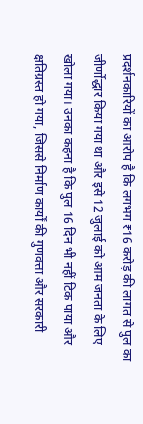प्रदर्शनकारियों का आरोप है कि लगभग ₹16 करोड़ की लागत से पुल का जीर्णोद्धार किया गया था और इसे 12 जुलाई को आम जनता के लिए खोला गया। उनका कहना है कि पुल 16 दिन भी नहीं टिक पाया और क्षतिग्रस्त हो गया, जिससे निर्माण कार्यों की गुणवत्ता और सरकारी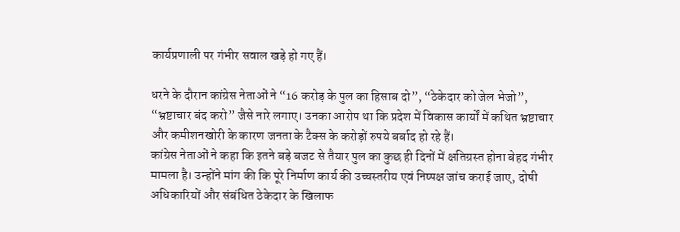कार्यप्रणाली पर गंभीर सवाल खड़े हो गए हैं।

धरने के दौरान कांग्रेस नेताओं ने “16 करोड़ के पुल का हिसाब दो”, “ठेकेदार को जेल भेजो”, “भ्रष्टाचार बंद करो” जैसे नारे लगाए। उनका आरोप था कि प्रदेश में विकास कार्यों में कथित भ्रष्टाचार और कमीशनखोरी के कारण जनता के टैक्स के करोड़ों रुपये बर्बाद हो रहे हैं।
कांग्रेस नेताओं ने कहा कि इतने बड़े बजट से तैयार पुल का कुछ ही दिनों में क्षतिग्रस्त होना बेहद गंभीर मामला है। उन्होंने मांग की कि पूरे निर्माण कार्य की उच्चस्तरीय एवं निष्पक्ष जांच कराई जाए, दोषी अधिकारियों और संबंधित ठेकेदार के खिलाफ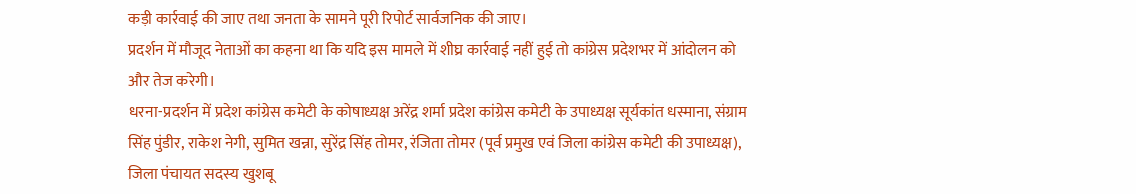कड़ी कार्रवाई की जाए तथा जनता के सामने पूरी रिपोर्ट सार्वजनिक की जाए।
प्रदर्शन में मौजूद नेताओं का कहना था कि यदि इस मामले में शीघ्र कार्रवाई नहीं हुई तो कांग्रेस प्रदेशभर में आंदोलन को और तेज करेगी।
धरना-प्रदर्शन में प्रदेश कांग्रेस कमेटी के कोषाध्यक्ष अरेंद्र शर्मा प्रदेश कांग्रेस कमेटी के उपाध्यक्ष सूर्यकांत धस्माना, संग्राम सिंह पुंडीर, राकेश नेगी, सुमित खन्ना, सुरेंद्र सिंह तोमर, रंजिता तोमर (पूर्व प्रमुख एवं जिला कांग्रेस कमेटी की उपाध्यक्ष), जिला पंचायत सदस्य खुशबू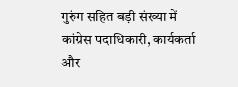गुरुंग सहित बड़ी संख्या में कांग्रेस पदाधिकारी, कार्यकर्ता और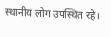स्थानीय लोग उपस्थित रहे।